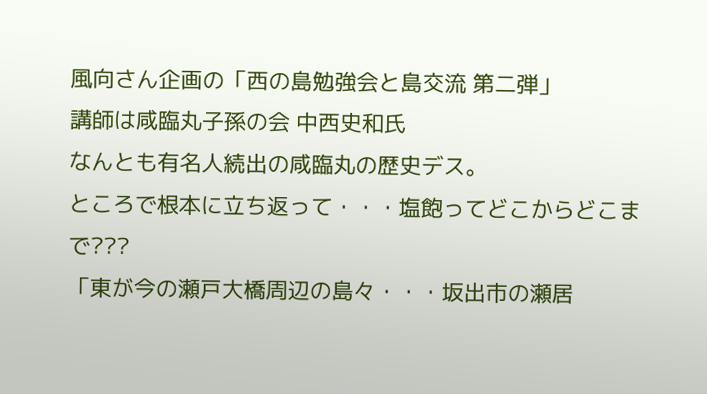風向さん企画の「西の島勉強会と島交流 第二弾」
講師は咸臨丸子孫の会 中西史和氏
なんとも有名人続出の咸臨丸の歴史デス。
ところで根本に立ち返って・・・塩飽ってどこからどこまで???
「東が今の瀬戸大橋周辺の島々・・・坂出市の瀬居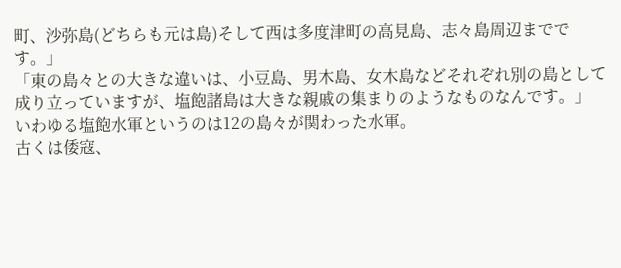町、沙弥島(どちらも元は島)そして西は多度津町の高見島、志々島周辺までです。」
「東の島々との大きな違いは、小豆島、男木島、女木島などそれぞれ別の島として
成り立っていますが、塩飽諸島は大きな親戚の集まりのようなものなんです。」
いわゆる塩飽水軍というのは12の島々が関わった水軍。
古くは倭寇、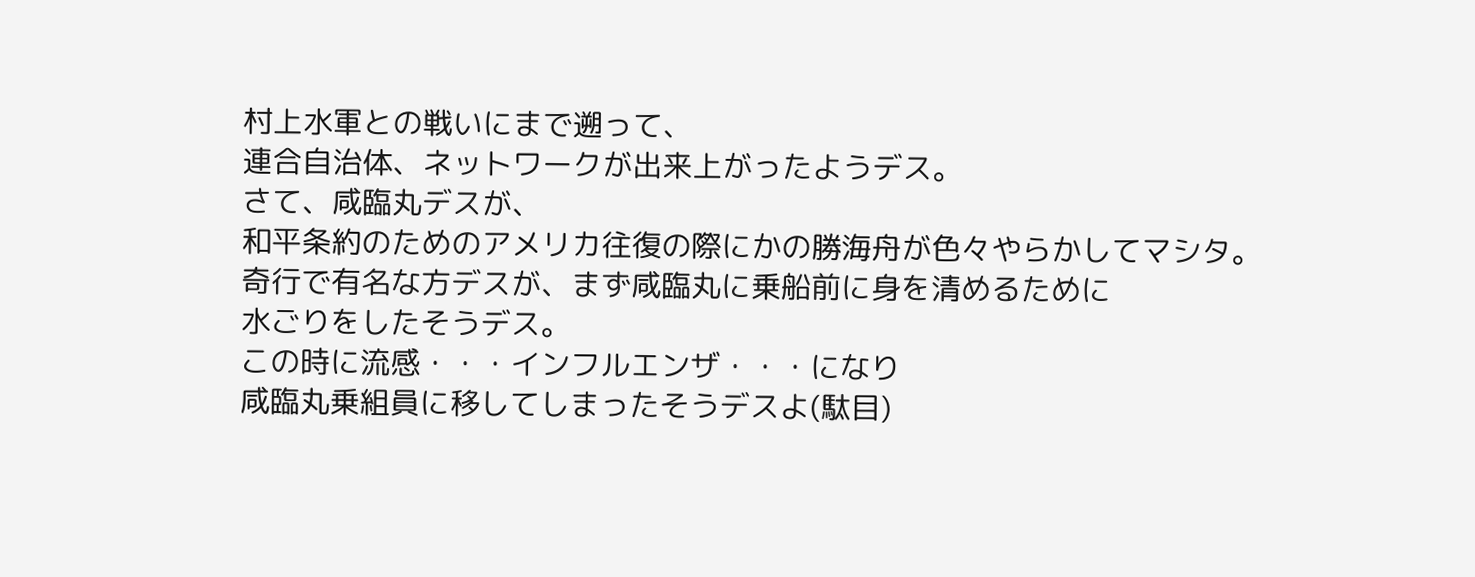村上水軍との戦いにまで遡って、
連合自治体、ネットワークが出来上がったようデス。
さて、咸臨丸デスが、
和平条約のためのアメリカ往復の際にかの勝海舟が色々やらかしてマシタ。
奇行で有名な方デスが、まず咸臨丸に乗船前に身を清めるために
水ごりをしたそうデス。
この時に流感・・・インフルエンザ・・・になり
咸臨丸乗組員に移してしまったそうデスよ(駄目)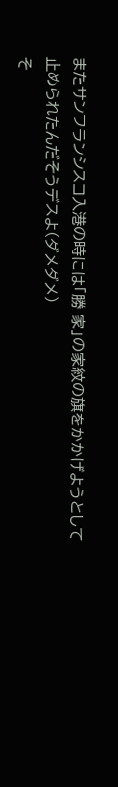またサンフランシスコ入港の時には「勝 家」の家紋の旗をかかげようとして
止められたんだそうデスよ(ダメダメ)
そ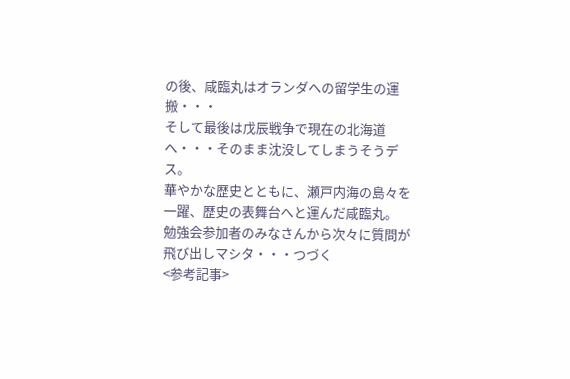の後、咸臨丸はオランダへの留学生の運搬・・・
そして最後は戊辰戦争で現在の北海道へ・・・そのまま沈没してしまうそうデス。
華やかな歴史とともに、瀬戸内海の島々を一躍、歴史の表舞台へと運んだ咸臨丸。
勉強会参加者のみなさんから次々に質問が飛び出しマシタ・・・つづく
<参考記事>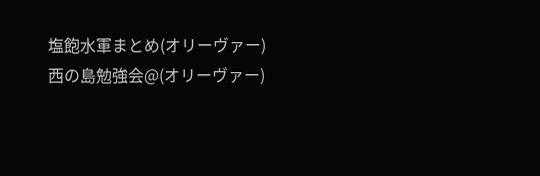塩飽水軍まとめ(オリーヴァー)
西の島勉強会@(オリーヴァー)